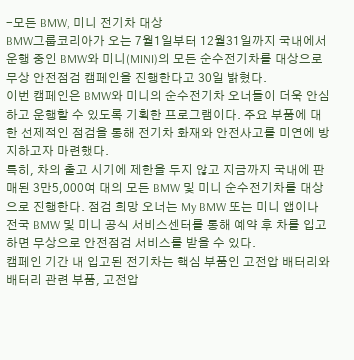-모든 BMW, 미니 전기차 대상
BMW그룹코리아가 오는 7월1일부터 12월31일까지 국내에서 운행 중인 BMW와 미니(MINI)의 모든 순수전기차를 대상으로 무상 안전점검 캠페인을 진행한다고 30일 밝혔다.
이번 캠페인은 BMW와 미니의 순수전기차 오너들이 더욱 안심하고 운행할 수 있도록 기획한 프로그램이다. 주요 부품에 대한 선제적인 점검을 통해 전기차 화재와 안전사고를 미연에 방지하고자 마련했다.
특히, 차의 출고 시기에 제한을 두지 않고 지금까지 국내에 판매된 3만5,000여 대의 모든 BMW 및 미니 순수전기차를 대상으로 진행한다. 점검 희망 오너는 My BMW 또는 미니 앱이나 전국 BMW 및 미니 공식 서비스센터를 통해 예약 후 차를 입고하면 무상으로 안전점검 서비스를 받을 수 있다.
캠페인 기간 내 입고된 전기차는 핵심 부품인 고전압 배터리와 배터리 관련 부품, 고전압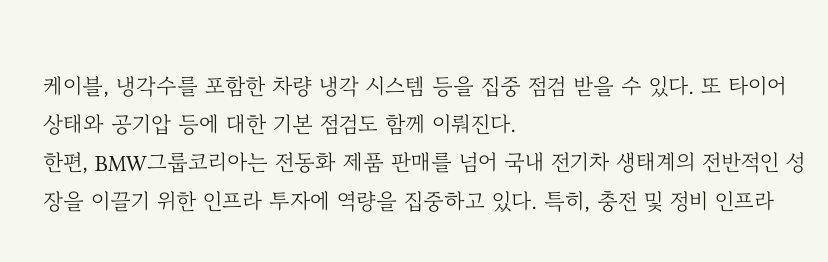케이블, 냉각수를 포함한 차량 냉각 시스템 등을 집중 점검 받을 수 있다. 또 타이어 상태와 공기압 등에 대한 기본 점검도 함께 이뤄진다.
한편, BMW그룹코리아는 전동화 제품 판매를 넘어 국내 전기차 생태계의 전반적인 성장을 이끌기 위한 인프라 투자에 역량을 집중하고 있다. 특히, 충전 및 정비 인프라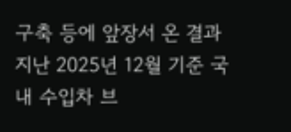구축 등에 앞장서 온 결과 지난 2025년 12월 기준 국내 수입차 브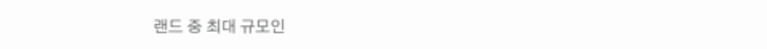랜드 중 최대 규모인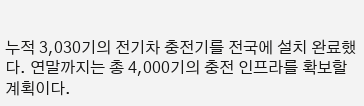누적 3,030기의 전기차 충전기를 전국에 설치 완료했다. 연말까지는 총 4,000기의 충전 인프라를 확보할 계획이다.